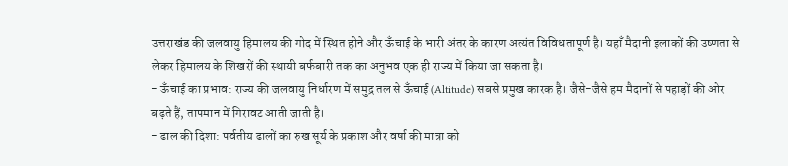उत्तराखंड की जलवायु हिमालय की गोद में स्थित होने और ऊँचाई के भारी अंतर के कारण अत्यंत विविधतापूर्ण है। यहाँ मैदानी इलाकों की उष्णता से लेकर हिमालय के शिखरों की स्थायी बर्फबारी तक का अनुभव एक ही राज्य में किया जा सकता है।
- ऊँचाई का प्रभाव: राज्य की जलवायु निर्धारण में समुद्र तल से ऊँचाई (Altitude) सबसे प्रमुख कारक है। जैसे-जैसे हम मैदानों से पहाड़ों की ओर बढ़ते हैं, तापमान में गिरावट आती जाती है।
- ढाल की दिशा: पर्वतीय ढालों का रुख सूर्य के प्रकाश और वर्षा की मात्रा को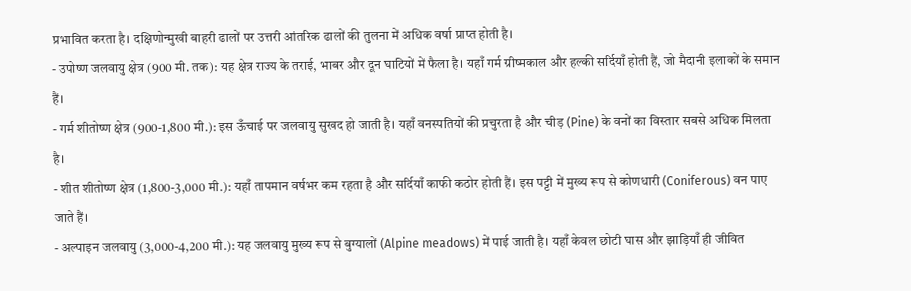प्रभावित करता है। दक्षिणोन्मुखी बाहरी ढालों पर उत्तरी आंतरिक ढालों की तुलना में अधिक वर्षा प्राप्त होती है।
- उपोष्ण जलवायु क्षेत्र (900 मी. तक): यह क्षेत्र राज्य के तराई, भाबर और दून घाटियों में फैला है। यहाँ गर्म ग्रीष्मकाल और हल्की सर्दियाँ होती हैं, जो मैदानी इलाकों के समान हैं।
- गर्म शीतोष्ण क्षेत्र (900-1,800 मी.): इस ऊँचाई पर जलवायु सुखद हो जाती है। यहाँ वनस्पतियों की प्रचुरता है और चीड़ (Pine) के वनों का विस्तार सबसे अधिक मिलता है।
- शीत शीतोष्ण क्षेत्र (1,800-3,000 मी.): यहाँ तापमान वर्षभर कम रहता है और सर्दियाँ काफी कठोर होती हैं। इस पट्टी में मुख्य रूप से कोणधारी (Coniferous) वन पाए जाते हैं।
- अल्पाइन जलवायु (3,000-4,200 मी.): यह जलवायु मुख्य रूप से बुग्यालों (Alpine meadows) में पाई जाती है। यहाँ केवल छोटी घास और झाड़ियाँ ही जीवित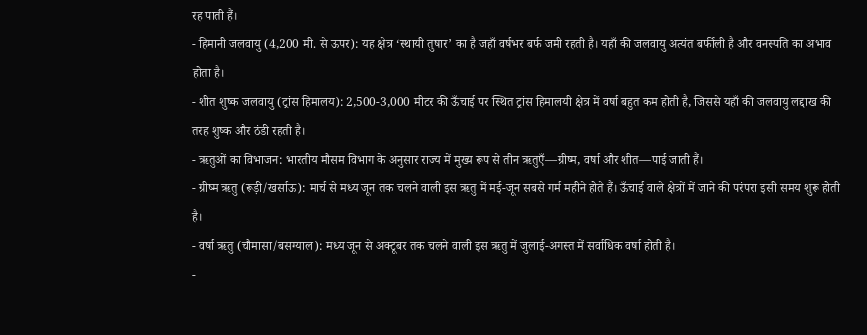रह पाती हैं।
- हिमानी जलवायु (4,200 मी. से ऊपर): यह क्षेत्र ‘स्थायी तुषार’ का है जहाँ वर्षभर बर्फ जमी रहती है। यहाँ की जलवायु अत्यंत बर्फीली है और वनस्पति का अभाव होता है।
- शीत शुष्क जलवायु (ट्रांस हिमालय): 2,500-3,000 मीटर की ऊँचाई पर स्थित ट्रांस हिमालयी क्षेत्र में वर्षा बहुत कम होती है, जिससे यहाँ की जलवायु लद्दाख की तरह शुष्क और ठंडी रहती है।
- ऋतुओं का विभाजन: भारतीय मौसम विभाग के अनुसार राज्य में मुख्य रूप से तीन ऋतुएँ—ग्रीष्म, वर्षा और शीत—पाई जाती हैं।
- ग्रीष्म ऋतु (रूड़ी/खर्साऊ): मार्च से मध्य जून तक चलने वाली इस ऋतु में मई-जून सबसे गर्म महीने होते हैं। ऊँचाई वाले क्षेत्रों में जाने की परंपरा इसी समय शुरू होती है।
- वर्षा ऋतु (चौमासा/बसग्याल): मध्य जून से अक्टूबर तक चलने वाली इस ऋतु में जुलाई-अगस्त में सर्वाधिक वर्षा होती है।
-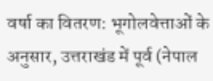वर्षा का वितरण: भूगोलवेत्ताओं के अनुसार, उत्तराखंड में पूर्व (नेपाल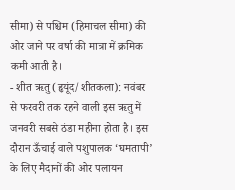सीमा) से पश्चिम (हिमाचल सीमा) की ओर जाने पर वर्षा की मात्रा में क्रमिक कमी आती है।
- शीत ऋतु (हृयूंद/शीतकला): नवंबर से फरवरी तक रहने वाली इस ऋतु में जनवरी सबसे ठंडा महीना होता है। इस दौरान ऊँचाई वाले पशुपालक ‘घमतापी’ के लिए मैदानों की ओर पलायन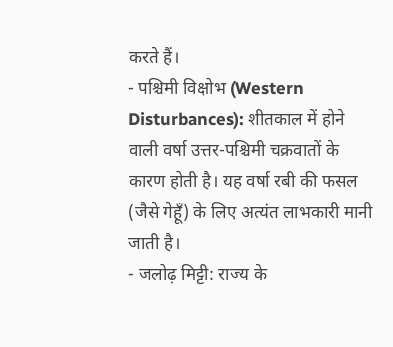करते हैं।
- पश्चिमी विक्षोभ (Western Disturbances): शीतकाल में होने वाली वर्षा उत्तर-पश्चिमी चक्रवातों के कारण होती है। यह वर्षा रबी की फसल (जैसे गेहूँ) के लिए अत्यंत लाभकारी मानी जाती है।
- जलोढ़ मिट्टी: राज्य के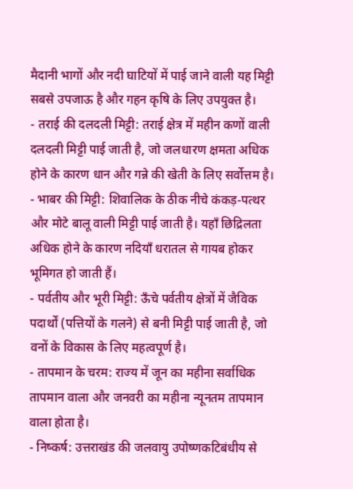मैदानी भागों और नदी घाटियों में पाई जाने वाली यह मिट्टी सबसे उपजाऊ है और गहन कृषि के लिए उपयुक्त है।
- तराई की दलदली मिट्टी: तराई क्षेत्र में महीन कणों वाली दलदली मिट्टी पाई जाती है, जो जलधारण क्षमता अधिक होने के कारण धान और गन्ने की खेती के लिए सर्वोत्तम है।
- भाबर की मिट्टी: शिवालिक के ठीक नीचे कंकड़-पत्थर और मोटे बालू वाली मिट्टी पाई जाती है। यहाँ छिद्रिलता अधिक होने के कारण नदियाँ धरातल से गायब होकर भूमिगत हो जाती हैं।
- पर्वतीय और भूरी मिट्टी: ऊँचे पर्वतीय क्षेत्रों में जैविक पदार्थों (पत्तियों के गलने) से बनी मिट्टी पाई जाती है, जो वनों के विकास के लिए महत्वपूर्ण है।
- तापमान के चरम: राज्य में जून का महीना सर्वाधिक तापमान वाला और जनवरी का महीना न्यूनतम तापमान वाला होता है।
- निष्कर्ष: उत्तराखंड की जलवायु उपोष्णकटिबंधीय से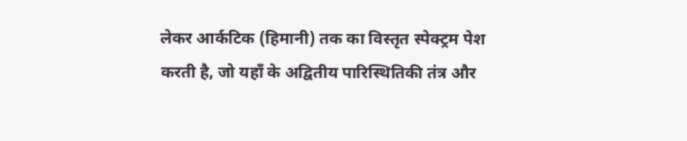लेकर आर्कटिक (हिमानी) तक का विस्तृत स्पेक्ट्रम पेश करती है, जो यहाँ के अद्वितीय पारिस्थितिकी तंत्र और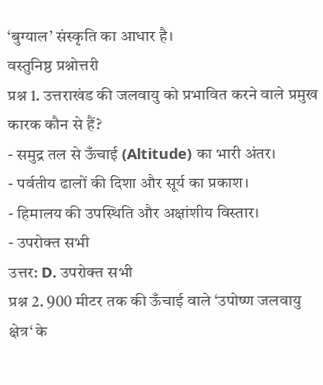‘बुग्याल’ संस्कृति का आधार है।
वस्तुनिष्ठ प्रश्नोत्तरी
प्रश्न 1. उत्तराखंड की जलवायु को प्रभावित करने वाले प्रमुख कारक कौन से हैं?
- समुद्र तल से ऊँचाई (Altitude) का भारी अंतर।
- पर्वतीय ढालों की दिशा और सूर्य का प्रकाश।
- हिमालय की उपस्थिति और अक्षांशीय विस्तार।
- उपरोक्त सभी
उत्तर: D. उपरोक्त सभी
प्रश्न 2. 900 मीटर तक की ऊँचाई वाले ‘उपोष्ण जलवायु क्षेत्र‘ के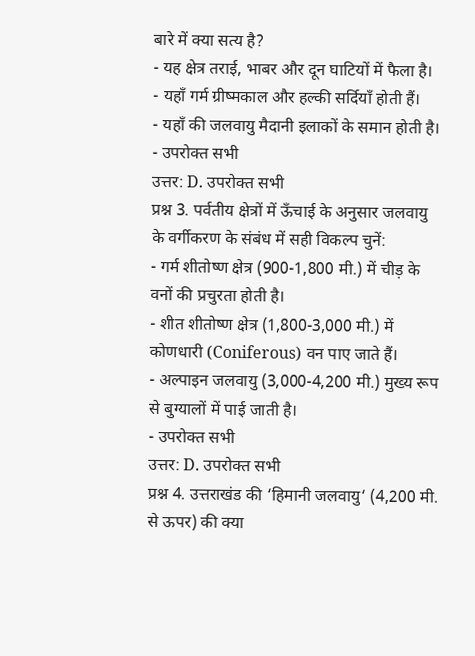बारे में क्या सत्य है?
- यह क्षेत्र तराई, भाबर और दून घाटियों में फैला है।
- यहाँ गर्म ग्रीष्मकाल और हल्की सर्दियाँ होती हैं।
- यहाँ की जलवायु मैदानी इलाकों के समान होती है।
- उपरोक्त सभी
उत्तर: D. उपरोक्त सभी
प्रश्न 3. पर्वतीय क्षेत्रों में ऊँचाई के अनुसार जलवायु के वर्गीकरण के संबंध में सही विकल्प चुनें:
- गर्म शीतोष्ण क्षेत्र (900-1,800 मी.) में चीड़ के वनों की प्रचुरता होती है।
- शीत शीतोष्ण क्षेत्र (1,800-3,000 मी.) में कोणधारी (Coniferous) वन पाए जाते हैं।
- अल्पाइन जलवायु (3,000-4,200 मी.) मुख्य रूप से बुग्यालों में पाई जाती है।
- उपरोक्त सभी
उत्तर: D. उपरोक्त सभी
प्रश्न 4. उत्तराखंड की ‘हिमानी जलवायु‘ (4,200 मी. से ऊपर) की क्या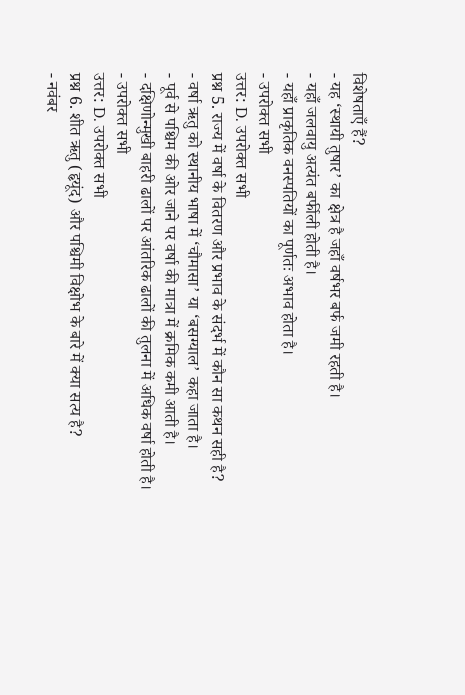विशेषताएँ हैं?
- यह ‘स्थायी तुषार’ का क्षेत्र है जहाँ वर्षभर बर्फ जमी रहती है।
- यहाँ जलवायु अत्यंत बर्फीली होती है।
- यहाँ प्राकृतिक वनस्पतियों का पूर्णतः अभाव होता है।
- उपरोक्त सभी
उत्तर: D. उपरोक्त सभी
प्रश्न 5. राज्य में वर्षा के वितरण और प्रभाव के संदर्भ में कौन सा कथन सही है?
- वर्षा ऋतु को स्थानीय भाषा में ‘चौमासा’ या ‘बसग्याल’ कहा जाता है।
- पूर्व से पश्चिम की ओर जाने पर वर्षा की मात्रा में क्रमिक कमी आती है।
- दक्षिणोन्मुखी बाहरी ढालों पर आंतरिक ढालों की तुलना में अधिक वर्षा होती है।
- उपरोक्त सभी
उत्तर: D. उपरोक्त सभी
प्रश्न 6. शीत ऋतु (हृयूंद) और पश्चिमी विक्षोभ के बारे में क्या सत्य है?
- नवंबर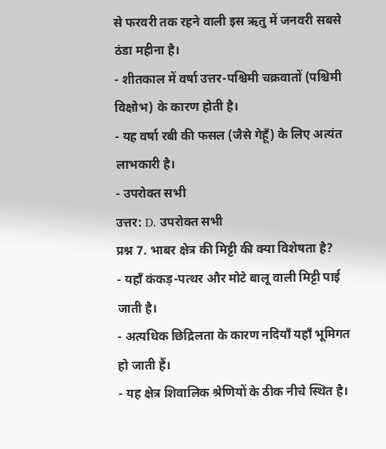से फरवरी तक रहने वाली इस ऋतु में जनवरी सबसे ठंडा महीना है।
- शीतकाल में वर्षा उत्तर-पश्चिमी चक्रवातों (पश्चिमी विक्षोभ) के कारण होती है।
- यह वर्षा रबी की फसल (जैसे गेहूँ) के लिए अत्यंत लाभकारी है।
- उपरोक्त सभी
उत्तर: D. उपरोक्त सभी
प्रश्न 7. भाबर क्षेत्र की मिट्टी की क्या विशेषता है?
- यहाँ कंकड़-पत्थर और मोटे बालू वाली मिट्टी पाई जाती है।
- अत्यधिक छिद्रिलता के कारण नदियाँ यहाँ भूमिगत हो जाती हैं।
- यह क्षेत्र शिवालिक श्रेणियों के ठीक नीचे स्थित है।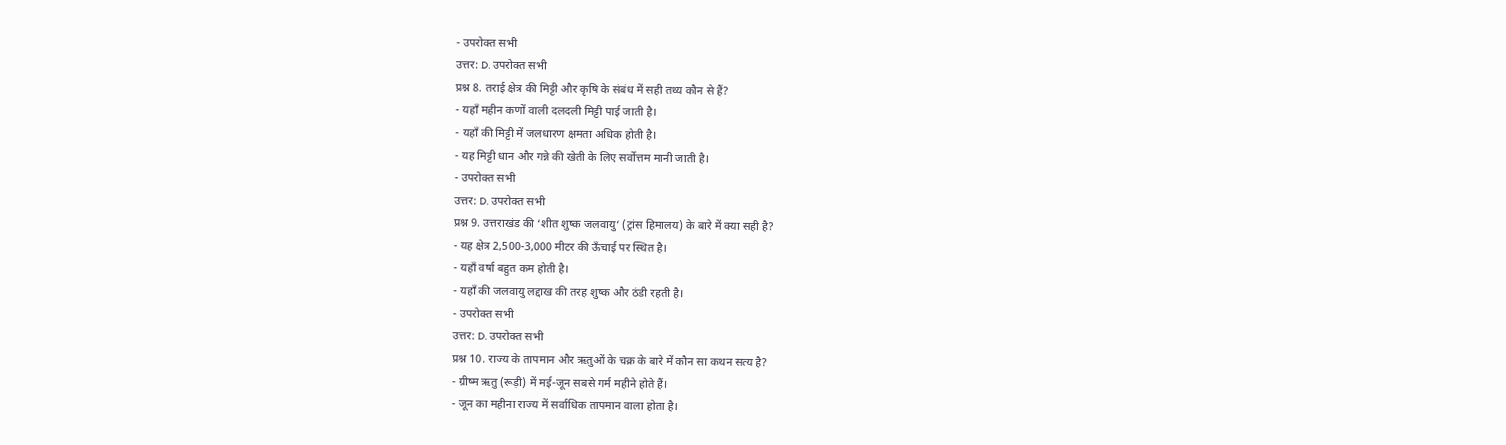- उपरोक्त सभी
उत्तर: D. उपरोक्त सभी
प्रश्न 8. तराई क्षेत्र की मिट्टी और कृषि के संबंध में सही तथ्य कौन से हैं?
- यहाँ महीन कणों वाली दलदली मिट्टी पाई जाती है।
- यहाँ की मिट्टी में जलधारण क्षमता अधिक होती है।
- यह मिट्टी धान और गन्ने की खेती के लिए सर्वोत्तम मानी जाती है।
- उपरोक्त सभी
उत्तर: D. उपरोक्त सभी
प्रश्न 9. उत्तराखंड की ‘शीत शुष्क जलवायु‘ (ट्रांस हिमालय) के बारे में क्या सही है?
- यह क्षेत्र 2,500-3,000 मीटर की ऊँचाई पर स्थित है।
- यहाँ वर्षा बहुत कम होती है।
- यहाँ की जलवायु लद्दाख की तरह शुष्क और ठंडी रहती है।
- उपरोक्त सभी
उत्तर: D. उपरोक्त सभी
प्रश्न 10. राज्य के तापमान और ऋतुओं के चक्र के बारे में कौन सा कथन सत्य है?
- ग्रीष्म ऋतु (रूड़ी) में मई-जून सबसे गर्म महीने होते हैं।
- जून का महीना राज्य में सर्वाधिक तापमान वाला होता है।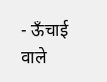- ऊँचाई वाले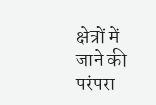क्षेत्रों में जाने की परंपरा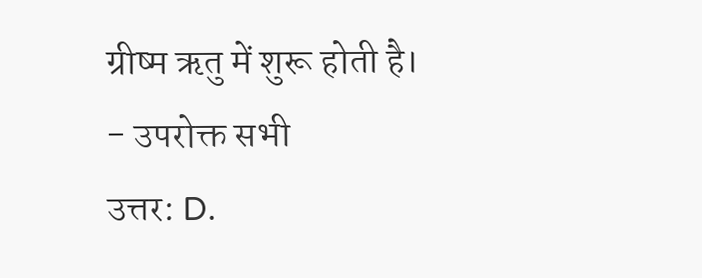ग्रीष्म ऋतु में शुरू होती है।
- उपरोक्त सभी
उत्तर: D.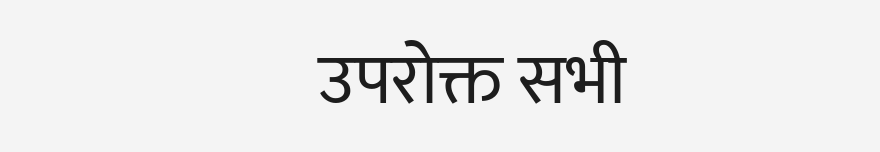उपरोक्त सभी